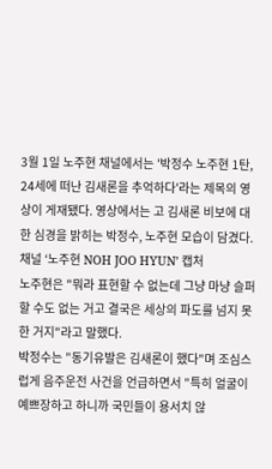3월 1일 노주현 채널에서는 '박정수 노주현 1탄, 24세에 떠난 김새론을 추억하다'라는 제목의 영상이 게재됐다. 영상에서는 고 김새론 비보에 대한 심경을 밝히는 박정수, 노주현 모습이 담겼다.
채널 ‘노주현 NOH JOO HYUN’ 캡처
노주현은 "뭐라 표현할 수 없는데 그냥 마냥 슬퍼할 수도 없는 거고 결국은 세상의 파도를 넘지 못한 거지"라고 말했다.
박정수는 "동기유발은 김새론이 했다"며 조심스럽게 음주운전 사건을 언급하면서 "특히 얼굴이 예쁘장하고 하니까 국민들이 용서치 않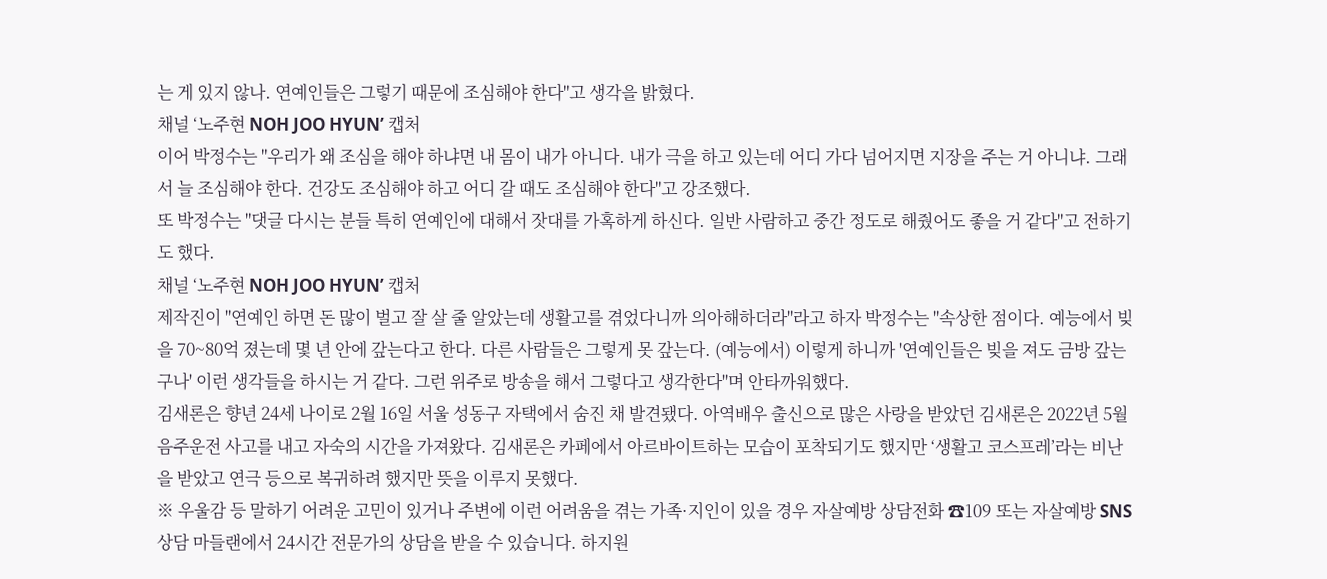는 게 있지 않나. 연예인들은 그렇기 때문에 조심해야 한다"고 생각을 밝혔다.
채널 ‘노주현 NOH JOO HYUN’ 캡처
이어 박정수는 "우리가 왜 조심을 해야 하냐면 내 몸이 내가 아니다. 내가 극을 하고 있는데 어디 가다 넘어지면 지장을 주는 거 아니냐. 그래서 늘 조심해야 한다. 건강도 조심해야 하고 어디 갈 때도 조심해야 한다"고 강조했다.
또 박정수는 "댓글 다시는 분들 특히 연예인에 대해서 잣대를 가혹하게 하신다. 일반 사람하고 중간 정도로 해줬어도 좋을 거 같다"고 전하기도 했다.
채널 ‘노주현 NOH JOO HYUN’ 캡처
제작진이 "연예인 하면 돈 많이 벌고 잘 살 줄 알았는데 생활고를 겪었다니까 의아해하더라"라고 하자 박정수는 "속상한 점이다. 예능에서 빚을 70~80억 졌는데 몇 년 안에 갚는다고 한다. 다른 사람들은 그렇게 못 갚는다. (예능에서) 이렇게 하니까 '연예인들은 빚을 져도 금방 갚는구나' 이런 생각들을 하시는 거 같다. 그런 위주로 방송을 해서 그렇다고 생각한다"며 안타까워했다.
김새론은 향년 24세 나이로 2월 16일 서울 성동구 자택에서 숨진 채 발견됐다. 아역배우 출신으로 많은 사랑을 받았던 김새론은 2022년 5월 음주운전 사고를 내고 자숙의 시간을 가져왔다. 김새론은 카페에서 아르바이트하는 모습이 포착되기도 했지만 ‘생활고 코스프레’라는 비난을 받았고 연극 등으로 복귀하려 했지만 뜻을 이루지 못했다.
※ 우울감 등 말하기 어려운 고민이 있거나 주변에 이런 어려움을 겪는 가족·지인이 있을 경우 자살예방 상담전화 ☎109 또는 자살예방 SNS상담 마들랜에서 24시간 전문가의 상담을 받을 수 있습니다. 하지원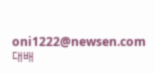oni1222@newsen.com
대배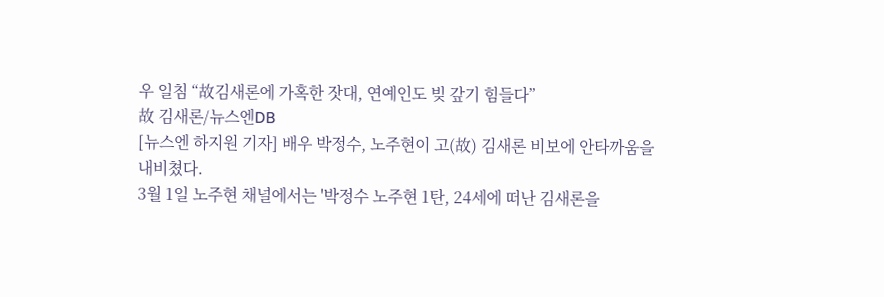우 일침 “故김새론에 가혹한 잣대, 연예인도 빚 갚기 힘들다”
故 김새론/뉴스엔DB
[뉴스엔 하지원 기자] 배우 박정수, 노주현이 고(故) 김새론 비보에 안타까움을 내비쳤다.
3월 1일 노주현 채널에서는 '박정수 노주현 1탄, 24세에 떠난 김새론을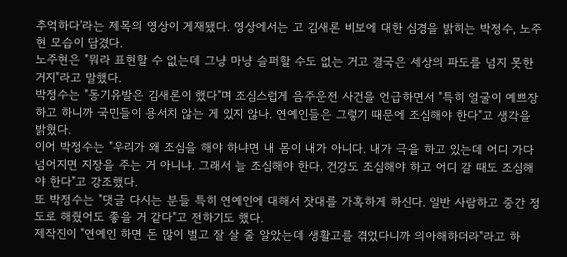추억하다'라는 제목의 영상이 게재됐다. 영상에서는 고 김새론 비보에 대한 심경을 밝히는 박정수, 노주현 모습이 담겼다.
노주현은 "뭐라 표현할 수 없는데 그냥 마냥 슬퍼할 수도 없는 거고 결국은 세상의 파도를 넘지 못한 거지"라고 말했다.
박정수는 "동기유발은 김새론이 했다"며 조심스럽게 음주운전 사건을 언급하면서 "특히 얼굴이 예쁘장하고 하니까 국민들이 용서치 않는 게 있지 않나. 연예인들은 그렇기 때문에 조심해야 한다"고 생각을 밝혔다.
이어 박정수는 "우리가 왜 조심을 해야 하냐면 내 몸이 내가 아니다. 내가 극을 하고 있는데 어디 가다 넘어지면 지장을 주는 거 아니냐. 그래서 늘 조심해야 한다. 건강도 조심해야 하고 어디 갈 때도 조심해야 한다"고 강조했다.
또 박정수는 "댓글 다시는 분들 특히 연예인에 대해서 잣대를 가혹하게 하신다. 일반 사람하고 중간 정도로 해줬어도 좋을 거 같다"고 전하기도 했다.
제작진이 "연예인 하면 돈 많이 벌고 잘 살 줄 알았는데 생활고를 겪었다니까 의아해하더라"라고 하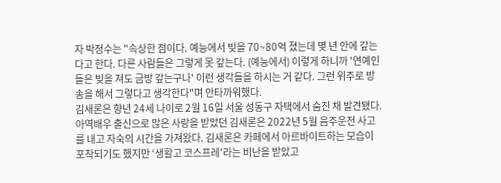자 박정수는 "속상한 점이다. 예능에서 빚을 70~80억 졌는데 몇 년 안에 갚는다고 한다. 다른 사람들은 그렇게 못 갚는다. (예능에서) 이렇게 하니까 '연예인들은 빚을 져도 금방 갚는구나' 이런 생각들을 하시는 거 같다. 그런 위주로 방송을 해서 그렇다고 생각한다"며 안타까워했다.
김새론은 향년 24세 나이로 2월 16일 서울 성동구 자택에서 숨진 채 발견됐다. 아역배우 출신으로 많은 사랑을 받았던 김새론은 2022년 5월 음주운전 사고를 내고 자숙의 시간을 가져왔다. 김새론은 카페에서 아르바이트하는 모습이 포착되기도 했지만 ‘생활고 코스프레’라는 비난을 받았고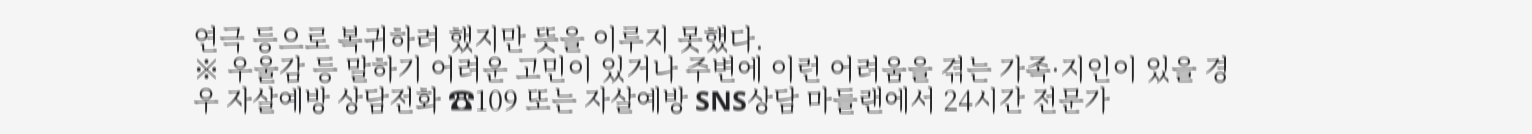연극 등으로 복귀하려 했지만 뜻을 이루지 못했다.
※ 우울감 등 말하기 어려운 고민이 있거나 주변에 이런 어려움을 겪는 가족·지인이 있을 경우 자살예방 상담전화 ☎109 또는 자살예방 SNS상담 마들랜에서 24시간 전문가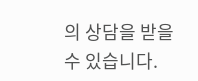의 상담을 받을 수 있습니다.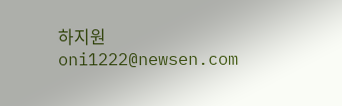하지원 oni1222@newsen.com